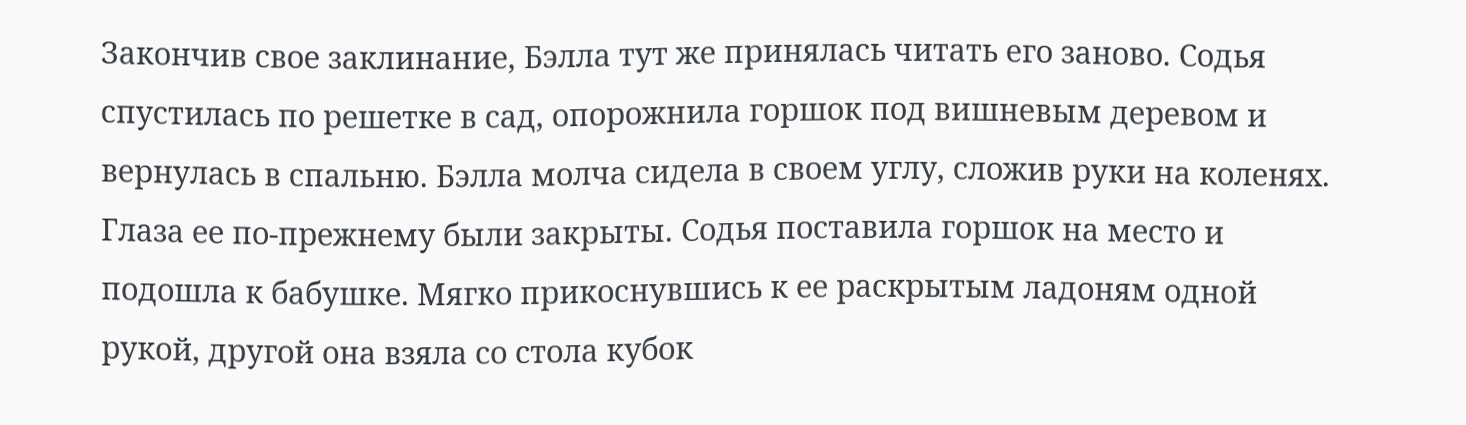Закончив свое заклинание, Бэлла тут же принялась читать его заново. Содья спустилась по решетке в сад, опорожнила горшок под вишневым деревом и вернулась в спальню. Бэлла молча сидела в своем углу, сложив руки на коленях. Глаза ее по-прежнему были закрыты. Содья поставила горшок на место и подошла к бабушке. Мягко прикоснувшись к ее раскрытым ладоням одной рукой, другой она взяла со стола кубок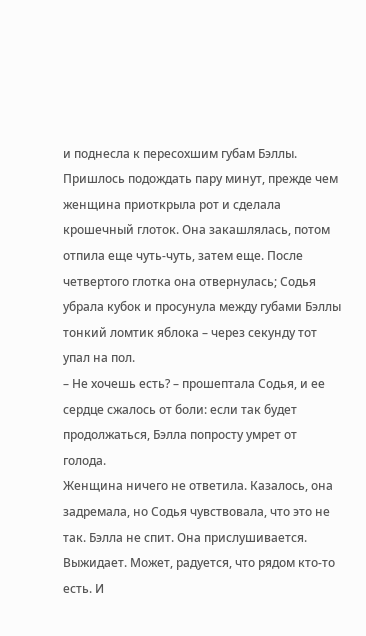и поднесла к пересохшим губам Бэллы.
Пришлось подождать пару минут, прежде чем женщина приоткрыла рот и сделала крошечный глоток. Она закашлялась, потом отпила еще чуть-чуть, затем еще. После четвертого глотка она отвернулась; Содья убрала кубок и просунула между губами Бэллы тонкий ломтик яблока – через секунду тот упал на пол.
– Не хочешь есть? – прошептала Содья, и ее сердце сжалось от боли: если так будет продолжаться, Бэлла попросту умрет от голода.
Женщина ничего не ответила. Казалось, она задремала, но Содья чувствовала, что это не так. Бэлла не спит. Она прислушивается. Выжидает. Может, радуется, что рядом кто-то есть. И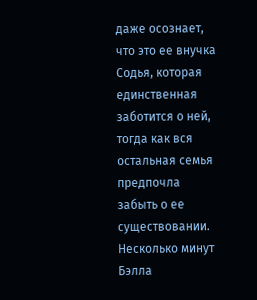даже осознает, что это ее внучка Содья, которая единственная заботится о ней, тогда как вся остальная семья предпочла забыть о ее существовании. Несколько минут Бэлла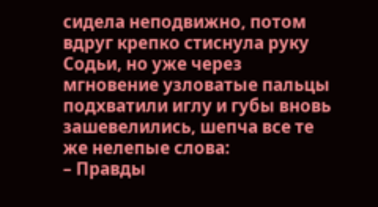сидела неподвижно, потом вдруг крепко стиснула руку Содьи, но уже через мгновение узловатые пальцы подхватили иглу и губы вновь зашевелились, шепча все те же нелепые слова:
– Правды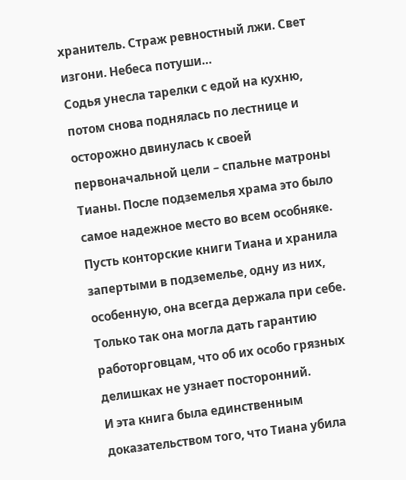хранитель. Страж ревностный лжи. Свет изгони. Небеса потуши…
Содья унесла тарелки с едой на кухню, потом снова поднялась по лестнице и осторожно двинулась к своей первоначальной цели – спальне матроны Тианы. После подземелья храма это было самое надежное место во всем особняке. Пусть конторские книги Тиана и хранила запертыми в подземелье, одну из них, особенную, она всегда держала при себе. Только так она могла дать гарантию работорговцам, что об их особо грязных делишках не узнает посторонний.
И эта книга была единственным доказательством того, что Тиана убила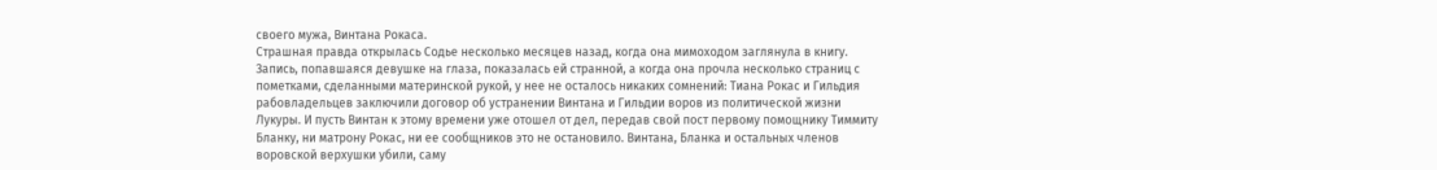своего мужа, Винтана Рокаса.
Страшная правда открылась Содье несколько месяцев назад, когда она мимоходом заглянула в книгу. Запись, попавшаяся девушке на глаза, показалась ей странной, а когда она прочла несколько страниц с пометками, сделанными материнской рукой, у нее не осталось никаких сомнений: Тиана Рокас и Гильдия рабовладельцев заключили договор об устранении Винтана и Гильдии воров из политической жизни Лукуры. И пусть Винтан к этому времени уже отошел от дел, передав свой пост первому помощнику Тиммиту Бланку, ни матрону Рокас, ни ее сообщников это не остановило. Винтана, Бланка и остальных членов воровской верхушки убили, саму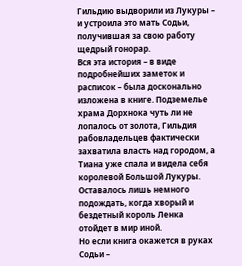Гильдию выдворили из Лукуры – и устроила это мать Содьи, получившая за свою работу щедрый гонорар.
Вся эта история – в виде подробнейших заметок и расписок – была досконально изложена в книге. Подземелье храма Дорхнока чуть ли не лопалось от золота, Гильдия рабовладельцев фактически захватила власть над городом, а Тиана уже спала и видела себя королевой Большой Лукуры. Оставалось лишь немного подождать, когда хворый и бездетный король Ленка отойдет в мир иной.
Но если книга окажется в руках Содьи –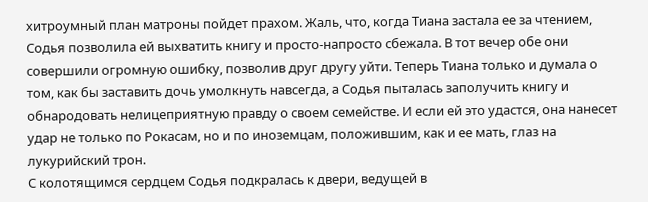хитроумный план матроны пойдет прахом. Жаль, что, когда Тиана застала ее за чтением, Содья позволила ей выхватить книгу и просто-напросто сбежала. В тот вечер обе они совершили огромную ошибку, позволив друг другу уйти. Теперь Тиана только и думала о том, как бы заставить дочь умолкнуть навсегда, а Содья пыталась заполучить книгу и обнародовать нелицеприятную правду о своем семействе. И если ей это удастся, она нанесет удар не только по Рокасам, но и по иноземцам, положившим, как и ее мать, глаз на лукурийский трон.
С колотящимся сердцем Содья подкралась к двери, ведущей в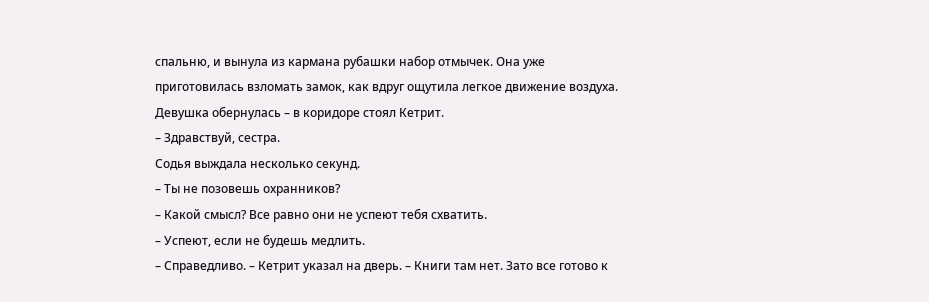спальню, и вынула из кармана рубашки набор отмычек. Она уже приготовилась взломать замок, как вдруг ощутила легкое движение воздуха. Девушка обернулась – в коридоре стоял Кетрит.
– Здравствуй, сестра.
Содья выждала несколько секунд.
– Ты не позовешь охранников?
– Какой смысл? Все равно они не успеют тебя схватить.
– Успеют, если не будешь медлить.
– Справедливо. – Кетрит указал на дверь. – Книги там нет. Зато все готово к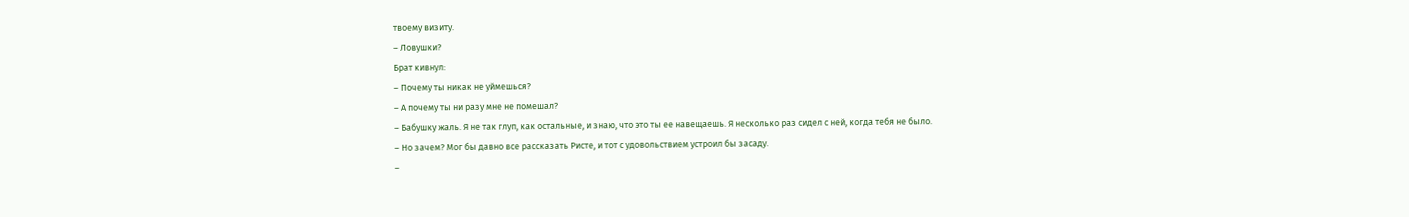твоему визиту.
– Ловушки?
Брат кивнул:
– Почему ты никак не уймешься?
– А почему ты ни разу мне не помешал?
– Бабушку жаль. Я не так глуп, как остальные, и знаю, что это ты ее навещаешь. Я несколько раз сидел с ней, когда тебя не было.
– Но зачем? Мог бы давно все рассказать Ристе, и тот с удовольствием устроил бы засаду.
–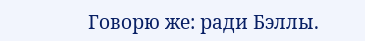Говорю же: ради Бэллы.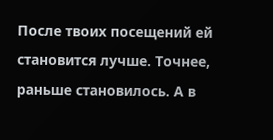После твоих посещений ей становится лучше. Точнее, раньше становилось. А в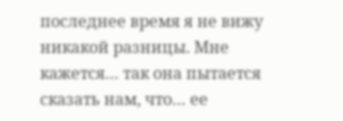последнее время я не вижу никакой разницы. Мне кажется… так она пытается сказать нам, что… ее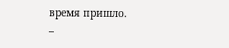время пришло.
–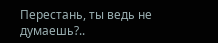Перестань, ты ведь не думаешь?..